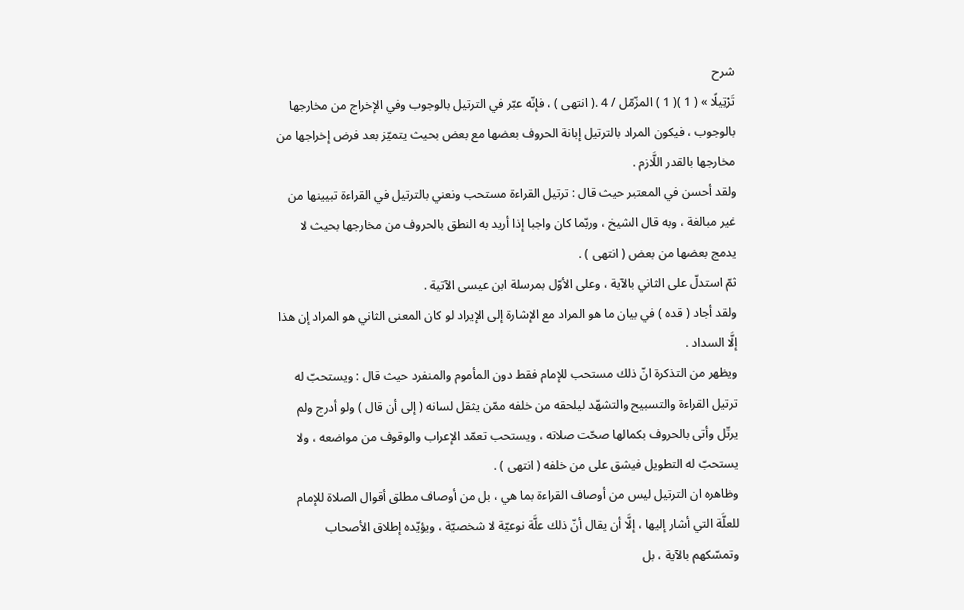شرح
تَرْتِيلًا » ( 1 )( 1 ) المزّمّل / 4 .( انتهى ) ، فإنّه عبّر في الترتيل بالوجوب وفي الإخراج من مخارجها بالوجوب ، فيكون المراد بالترتيل إبانة الحروف بعضها مع بعض بحيث يتميّز بعد فرض إخراجها من مخارجها بالقدر اللَّازم .
ولقد أحسن في المعتبر حيث قال : ترتيل القراءة مستحب ونعني بالترتيل في القراءة تبيينها من غير مبالغة ، وبه قال الشيخ ، وربّما كان واجبا إذا أريد به النطق بالحروف من مخارجها بحيث لا يدمج بعضها من بعض ( انتهى ) .
ثمّ استدلّ على الثاني بالآية ، وعلى الأوّل بمرسلة ابن عيسى الآتية .
ولقد أجاد ( قده ) في بيان ما هو المراد مع الإشارة إلى الإيراد لو كان المعنى الثاني هو المراد إن هذا إلَّا السداد .
ويظهر من التذكرة انّ ذلك مستحب للإمام فقط دون المأموم والمنفرد حيث قال : ويستحبّ له ترتيل القراءة والتسبيح والتشهّد ليلحقه من خلفه ممّن يثقل لسانه ( إلى أن قال ) ولو أدرج ولم يرتّل وأتى بالحروف بكمالها صحّت صلاته ، ويستحب تعمّد الإعراب والوقوف من مواضعه ، ولا يستحبّ له التطويل فيشق على من خلفه ( انتهى ) .
وظاهره ان الترتيل ليس من أوصاف القراءة بما هي ، بل من أوصاف مطلق أقوال الصلاة للإمام للعلَّة التي أشار إليها ، إلَّا أن يقال أنّ ذلك علَّة نوعيّة لا شخصيّة ، ويؤيّده إطلاق الأصحاب وتمسّكهم بالآية ، بل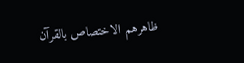ظاهرهم الاختصاص بالقرآن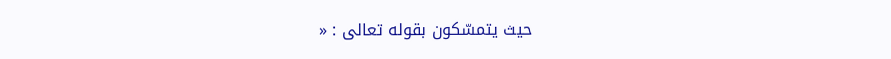حيث يتمسّكون بقوله تعالى : «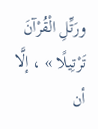ورَتِّلِ الْقُرْآنَ تَرْتِيلًا » ، إلَّا أن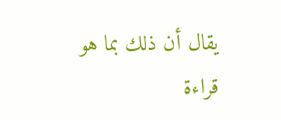يقال أن ذلك بما هو قراءة